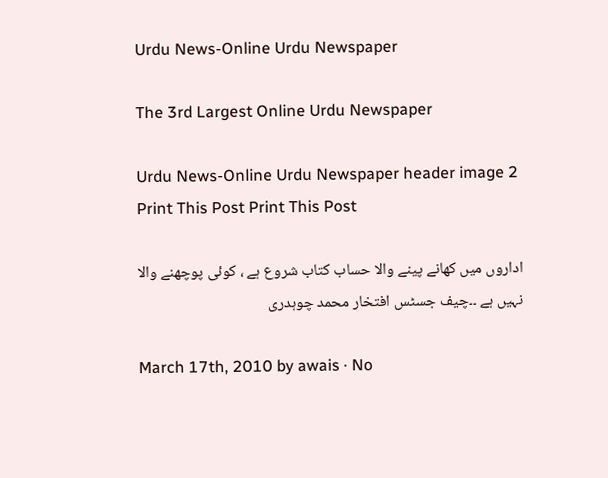Urdu News-Online Urdu Newspaper

The 3rd Largest Online Urdu Newspaper

Urdu News-Online Urdu Newspaper header image 2
Print This Post Print This Post

اداروں میں کھانے پینے والا حساب کتاب شروع ہے ، کوئی پوچھنے والا نہیں ہے ۔۔چیف جسٹس افتخار محمد چوہدری

March 17th, 2010 by awais · No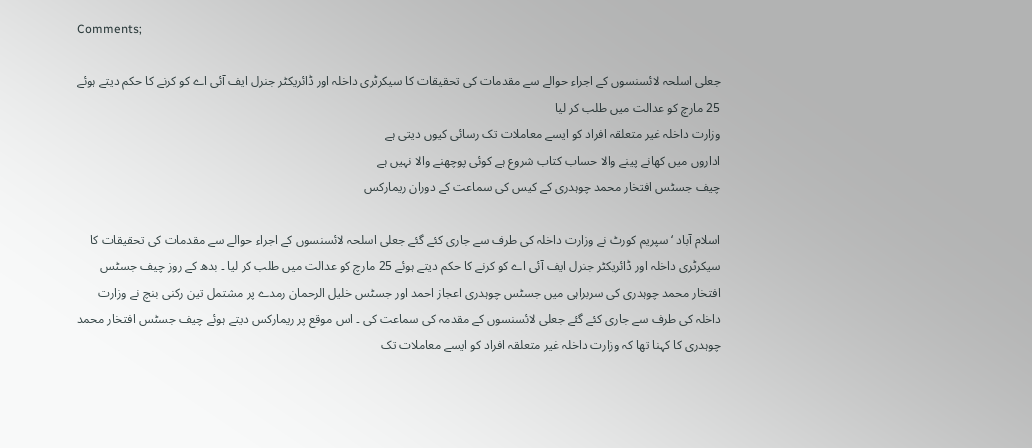Comments;

جعلی اسلحہ لائسنسوں کے اجراء حوالے سے مقدمات کی تحقیقات کا سیکرٹری داخلہ اور ڈائریکٹر جنرل ایف آئی اے کو کرنے کا حکم دیتے ہوئے 25 مارچ کو عدالت میں طلب کر لیا
وزارت داخلہ غیر متعلقہ افراد کو ایسے معاملات تک رسائی کیوں دیتی ہے
اداروں میں کھانے پینے والا حساب کتاب شروع ہے کوئی پوچھنے والا نہیں ہے
چیف جسٹس افتخار محمد چوہدری کے کیس کی سماعت کے دوران ریمارکس

اسلام آباد ‘ سپریم کورٹ نے وزارت داخلہ کی طرف سے جاری کئے گئے جعلی اسلحہ لائسنسوں کے اجراء حوالے سے مقدمات کی تحقیقات کا سیکرٹری داخلہ اور ڈائریکٹر جنرل ایف آئی اے کو کرنے کا حکم دیتے ہوئے 25 مارچ کو عدالت میں طلب کر لیا ۔ بدھ کے روز چیف جسٹس افتخار محمد چوہدری کی سربراہی میں جسٹس چوہدری اعجاز احمد اور جسٹس خلیل الرحمان رمدے پر مشتمل تین رکنی بنچ نے وزارت داخلہ کی طرف سے جاری کئے گئے جعلی لائسنسوں کے مقدمہ کی سماعت کی ۔ اس موقع پر ریمارکس دیتے ہوئے چیف جسٹس افتخار محمد چوہدری کا کہنا تھا کہ وزارت داخلہ غیر متعلقہ افراد کو ایسے معاملات تک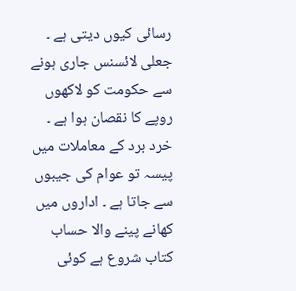رسائی کیوں دیتی ہے ۔ جعلی لائسنس جاری ہونے سے حکومت کو لاکھوں روپے کا نقصان ہوا ہے ۔ خرد برد کے معاملات میں پیسہ تو عوام کی جیبوں سے جاتا ہے ۔ اداروں میں کھانے پینے والا حساب کتاب شروع ہے کوئی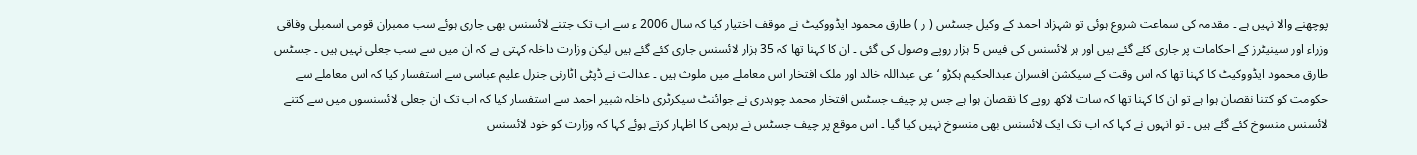پوچھنے والا نہیں ہے ۔ مقدمہ کی سماعت شروع ہوئی تو شہزاد احمد کے وکیل جسٹس ( ر ) طارق محمود ایڈووکیٹ نے موقف اختیار کیا کہ سال 2006 ء سے اب تک جتنے لائسنس بھی جاری ہوئے سب ممبران قومی اسمبلی وفاقی وزراء اور سینیٹرز کے احکامات پر جاری کئے گئے ہیں اور ہر لائسنس کی فیس 5 ہزار روپے وصول کی گئی ۔ ان کا کہنا تھا کہ 35 ہزار لائسنس جاری کئے گئے ہیں لیکن وزارت داخلہ کہتی ہے کہ ان میں سے سب جعلی نہیں ہیں ۔ جسٹس طارق محمود ایڈووکیٹ کا کہنا تھا کہ اس وقت کے سیکشن افسران عبدالحکیم ہکڑو ‘ عی عبداللہ خالد اور ملک افتخار اس معاملے میں ملوث ہیں ۔ عدالت نے ڈپٹی اٹارنی جنرل علیم عباسی سے استفسار کیا کہ اس معاملے سے حکومت کو کتنا نقصان ہوا ہے تو ان کا کہنا تھا کہ سات لاکھ روپے کا نقصان ہوا ہے جس پر چیف جسٹس افتخار محمد چوہدری نے جوائنٹ سیکرٹری داخلہ شبیر احمد سے استفسار کیا کہ اب تک ان جعلی لائسنسوں میں سے کتنے لائسنس منسوخ کئے گئے ہیں ۔ تو انہوں نے کہا کہ اب تک ایک لائسنس بھی منسوخ نہیں کیا گیا ۔ اس موقع پر چیف جسٹس نے برہمی کا اظہار کرتے ہوئے کہا کہ وزارت کو خود لائسنس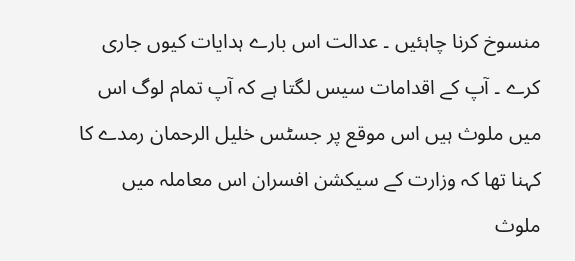منسوخ کرنا چاہئیں ۔ عدالت اس بارے ہدایات کیوں جاری کرے ۔ آپ کے اقدامات سیس لگتا ہے کہ آپ تمام لوگ اس میں ملوث ہیں اس موقع پر جسٹس خلیل الرحمان رمدے کا کہنا تھا کہ وزارت کے سیکشن افسران اس معاملہ میں ملوث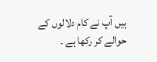ہیں آپ نے کام دلالوں کے حوالے کر رکھا ہے ۔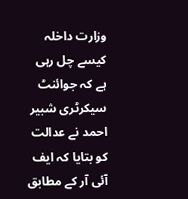وزارت داخلہ کیسے چل رہی ہے کہ جوائنٹ سیکرٹری شبیر احمد نے عدالت کو بتایا کہ ایف آئی آر کے مطابق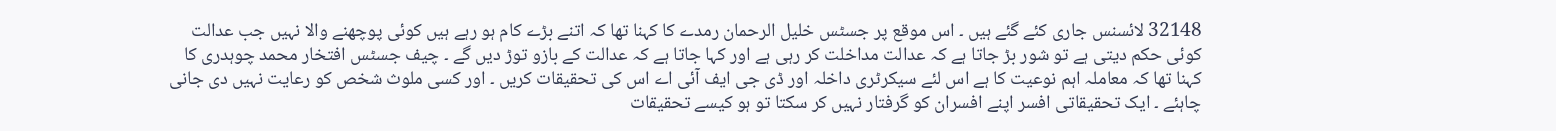32148 لائسنس جاری کئے گئے ہیں ۔ اس موقع پر جسٹس خلیل الرحمان رمدے کا کہنا تھا کہ اتنے بڑے کام ہو رہے ہیں کوئی پوچھنے والا نہیں جب عدالت کوئی حکم دیتی ہے تو شور بڑ جاتا ہے کہ عدالت مداخلت کر رہی ہے اور کہا جاتا ہے کہ عدالت کے بازو توڑ دیں گے ۔ چیف جسٹس افتخار محمد چوہدری کا کہنا تھا کہ معاملہ اہم نوعیت کا ہے اس لئے سیکرٹری داخلہ اور ڈی جی ایف آئی اے اس کی تحقیقات کریں ۔ اور کسی ملوث شخص کو رعایت نہیں دی جانی چاہئے ۔ ایک تحقیقاتی افسر اپنے افسران کو گرفتار نہیں کر سکتا تو ہو کیسے تحقیقات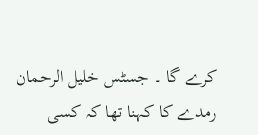کرے گا ۔ جسٹس خلیل الرحمان رمدے کا کہنا تھا کہ کسی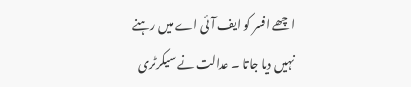اچھے افسر کو ایف آئی اے میں رہنے نہیں دیا جاتا ۔ عدالت نے سیکرٹری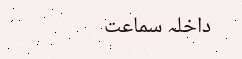داخلہ سماعت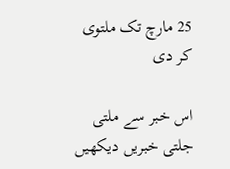25 مارچ تک ملتوی کر دی

اس خبر سے ملتی جلتی خبریں دیکھیں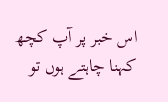اس خبر پر آپ کچھ کہنا چاہتے ہوں تو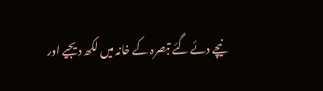نیچے دئے گئے تبصرہ کے خانہ میں لکھ دیجیے اور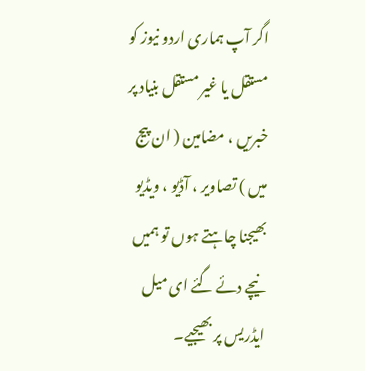اگر آپ ہماری اردو نیوز کو مستقل یا غیر مستقل بنیاد پر خبریں ، مضامین ( ان پیج میں ) تصاویر ، آڈیو ، ویڈیو بھیجنا چاہتے ہوں تو ہمیں نیچے دئے گئے ای میل ایڈریس پر بھیجیے۔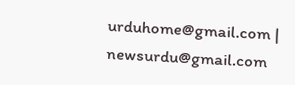urduhome@gmail.com | newsurdu@gmail.com